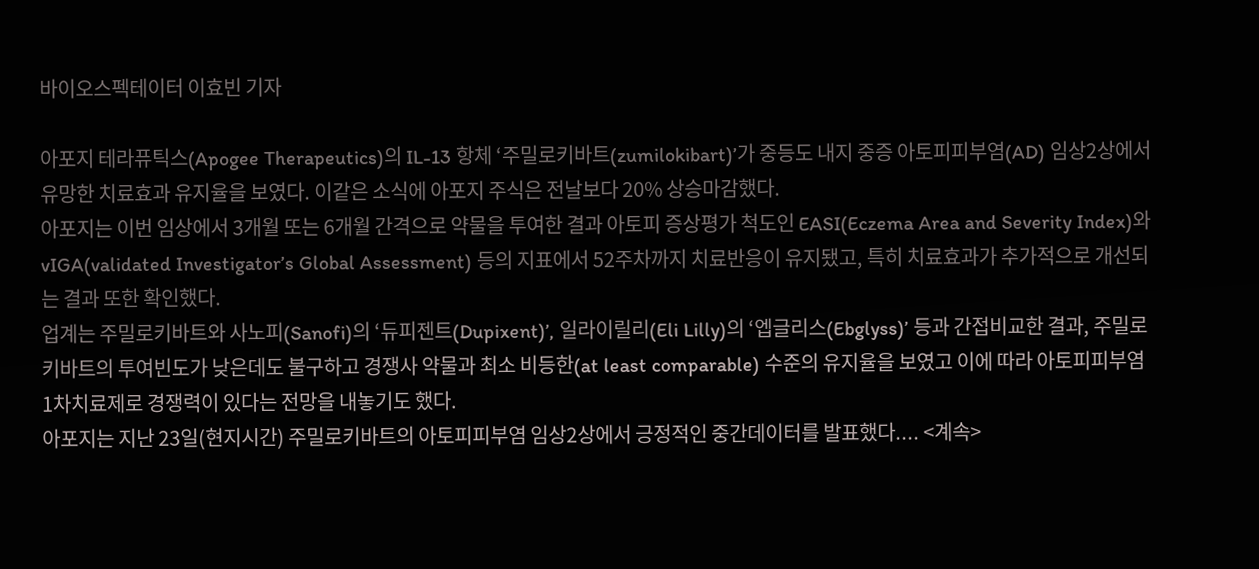바이오스펙테이터 이효빈 기자

아포지 테라퓨틱스(Apogee Therapeutics)의 IL-13 항체 ‘주밀로키바트(zumilokibart)’가 중등도 내지 중증 아토피피부염(AD) 임상2상에서 유망한 치료효과 유지율을 보였다. 이같은 소식에 아포지 주식은 전날보다 20% 상승마감했다.
아포지는 이번 임상에서 3개월 또는 6개월 간격으로 약물을 투여한 결과 아토피 증상평가 척도인 EASI(Eczema Area and Severity Index)와 vIGA(validated Investigator’s Global Assessment) 등의 지표에서 52주차까지 치료반응이 유지됐고, 특히 치료효과가 추가적으로 개선되는 결과 또한 확인했다.
업계는 주밀로키바트와 사노피(Sanofi)의 ‘듀피젠트(Dupixent)’, 일라이릴리(Eli Lilly)의 ‘엡글리스(Ebglyss)’ 등과 간접비교한 결과, 주밀로키바트의 투여빈도가 낮은데도 불구하고 경쟁사 약물과 최소 비등한(at least comparable) 수준의 유지율을 보였고 이에 따라 아토피피부염 1차치료제로 경쟁력이 있다는 전망을 내놓기도 했다.
아포지는 지난 23일(현지시간) 주밀로키바트의 아토피피부염 임상2상에서 긍정적인 중간데이터를 발표했다.... <계속>